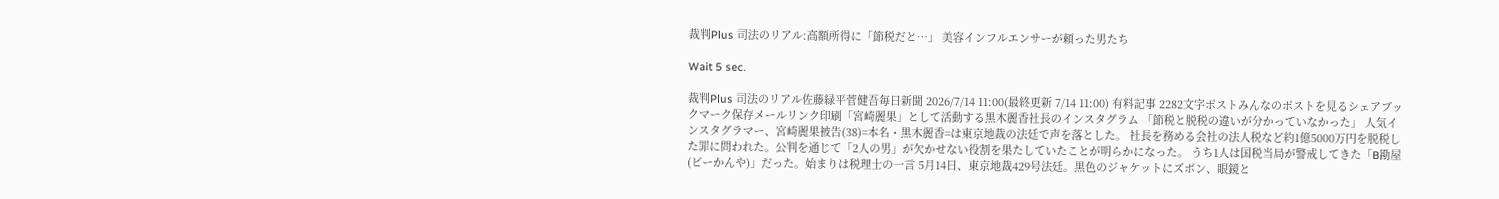裁判Plus 司法のリアル:高額所得に「節税だと…」 美容インフルエンサーが頼った男たち

Wait 5 sec.

裁判Plus 司法のリアル佐藤緑平菅健吾毎日新聞 2026/7/14 11:00(最終更新 7/14 11:00) 有料記事 2282文字ポストみんなのポストを見るシェアブックマーク保存メールリンク印刷「宮崎麗果」として活動する黒木麗香社長のインスタグラム 「節税と脱税の違いが分かっていなかった」 人気インスタグラマー、宮崎麗果被告(38)=本名・黒木麗香=は東京地裁の法廷で声を落とした。 社長を務める会社の法人税など約1億5000万円を脱税した罪に問われた。公判を通じて「2人の男」が欠かせない役割を果たしていたことが明らかになった。 うち1人は国税当局が警戒してきた「B勘屋(ビーかんや)」だった。始まりは税理士の一言 5月14日、東京地裁429号法廷。黒色のジャケットにズボン、眼鏡と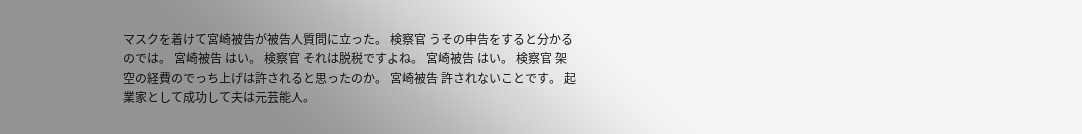マスクを着けて宮崎被告が被告人質問に立った。 検察官 うその申告をすると分かるのでは。 宮崎被告 はい。 検察官 それは脱税ですよね。 宮崎被告 はい。 検察官 架空の経費のでっち上げは許されると思ったのか。 宮崎被告 許されないことです。 起業家として成功して夫は元芸能人。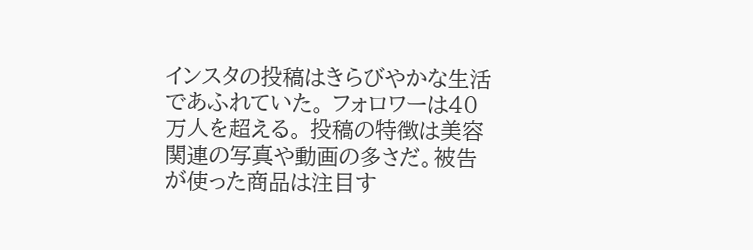インスタの投稿はきらびやかな生活であふれていた。 フォロワーは40万人を超える。 投稿の特徴は美容関連の写真や動画の多さだ。被告が使った商品は注目す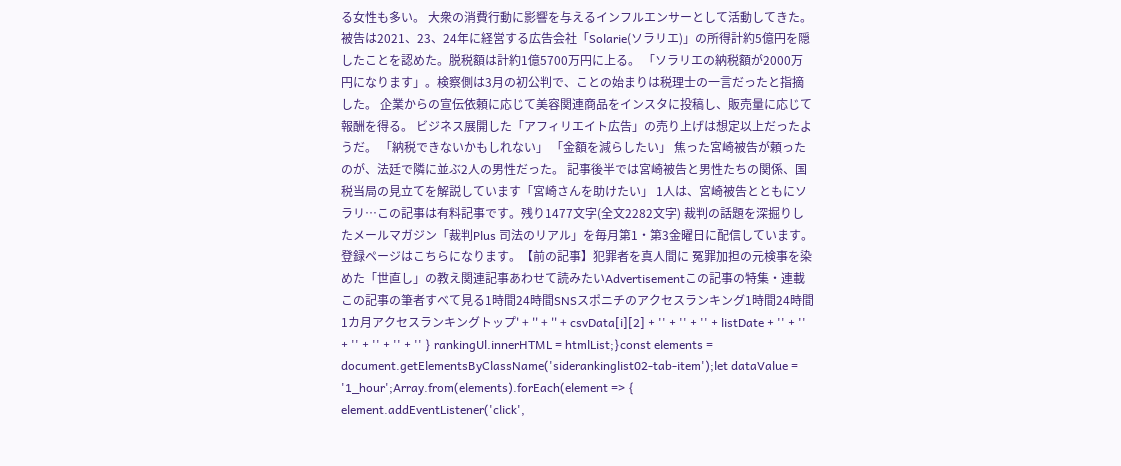る女性も多い。 大衆の消費行動に影響を与えるインフルエンサーとして活動してきた。 被告は2021、23、24年に経営する広告会社「Solarie(ソラリエ)」の所得計約5億円を隠したことを認めた。脱税額は計約1億5700万円に上る。 「ソラリエの納税額が2000万円になります」。検察側は3月の初公判で、ことの始まりは税理士の一言だったと指摘した。 企業からの宣伝依頼に応じて美容関連商品をインスタに投稿し、販売量に応じて報酬を得る。 ビジネス展開した「アフィリエイト広告」の売り上げは想定以上だったようだ。 「納税できないかもしれない」 「金額を減らしたい」 焦った宮崎被告が頼ったのが、法廷で隣に並ぶ2人の男性だった。 記事後半では宮崎被告と男性たちの関係、国税当局の見立てを解説しています「宮崎さんを助けたい」 1人は、宮崎被告とともにソラリ…この記事は有料記事です。残り1477文字(全文2282文字) 裁判の話題を深掘りしたメールマガジン「裁判Plus 司法のリアル」を毎月第1・第3金曜日に配信しています。登録ページはこちらになります。【前の記事】犯罪者を真人間に 冤罪加担の元検事を染めた「世直し」の教え関連記事あわせて読みたいAdvertisementこの記事の特集・連載この記事の筆者すべて見る1時間24時間SNSスポニチのアクセスランキング1時間24時間1カ月アクセスランキングトップ' + '' + '' + csvData[i][2] + '' + '' + '' + listDate + '' + '' + '' + '' + '' + '' } rankingUl.innerHTML = htmlList;}const elements = document.getElementsByClassName('siderankinglist02-tab-item');let dataValue = '1_hour';Array.from(elements).forEach(element => { element.addEventListener('click',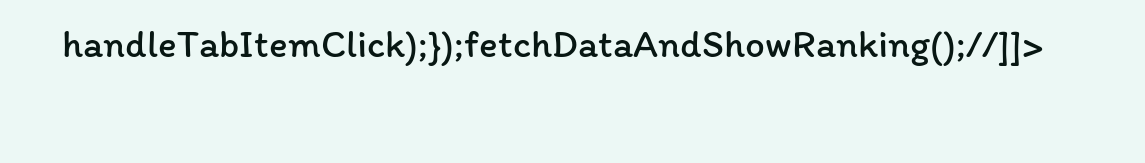handleTabItemClick);});fetchDataAndShowRanking();//]]>